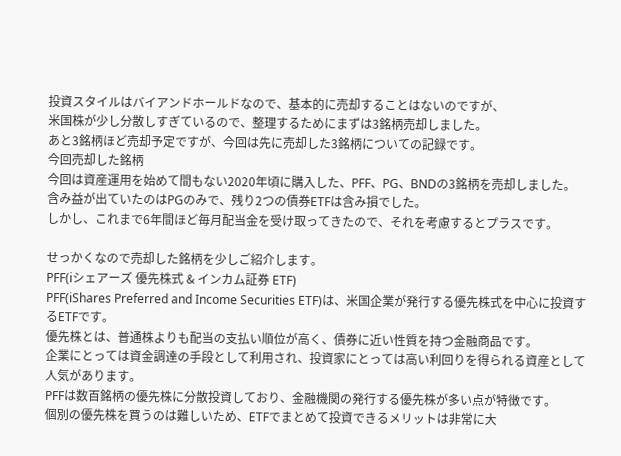投資スタイルはバイアンドホールドなので、基本的に売却することはないのですが、
米国株が少し分散しすぎているので、整理するためにまずは3銘柄売却しました。
あと3銘柄ほど売却予定ですが、今回は先に売却した3銘柄についての記録です。
今回売却した銘柄
今回は資産運用を始めて間もない2020年頃に購入した、PFF、PG、BNDの3銘柄を売却しました。
含み益が出ていたのはPGのみで、残り2つの債券ETFは含み損でした。
しかし、これまで6年間ほど毎月配当金を受け取ってきたので、それを考慮するとプラスです。

せっかくなので売却した銘柄を少しご紹介します。
PFF(iシェアーズ 優先株式 & インカム証券 ETF)
PFF(iShares Preferred and Income Securities ETF)は、米国企業が発行する優先株式を中心に投資するETFです。
優先株とは、普通株よりも配当の支払い順位が高く、債券に近い性質を持つ金融商品です。
企業にとっては資金調達の手段として利用され、投資家にとっては高い利回りを得られる資産として人気があります。
PFFは数百銘柄の優先株に分散投資しており、金融機関の発行する優先株が多い点が特徴です。
個別の優先株を買うのは難しいため、ETFでまとめて投資できるメリットは非常に大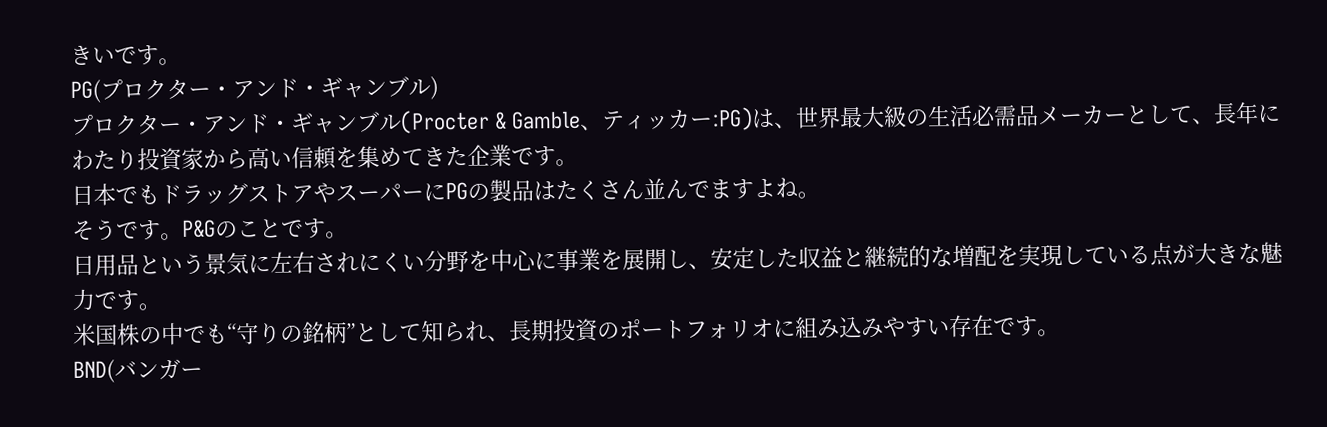きいです。
PG(プロクター・アンド・ギャンブル)
プロクター・アンド・ギャンブル(Procter & Gamble、ティッカー:PG)は、世界最大級の生活必需品メーカーとして、長年にわたり投資家から高い信頼を集めてきた企業です。
日本でもドラッグストアやスーパーにPGの製品はたくさん並んでますよね。
そうです。P&Gのことです。
日用品という景気に左右されにくい分野を中心に事業を展開し、安定した収益と継続的な増配を実現している点が大きな魅力です。
米国株の中でも“守りの銘柄”として知られ、長期投資のポートフォリオに組み込みやすい存在です。
BND(バンガー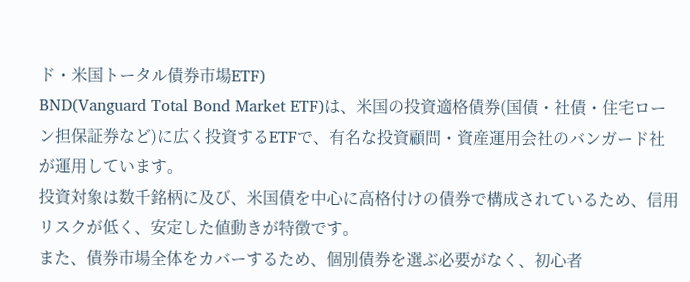ド・米国トータル債券市場ETF)
BND(Vanguard Total Bond Market ETF)は、米国の投資適格債券(国債・社債・住宅ローン担保証券など)に広く投資するETFで、有名な投資顧問・資産運用会社のバンガード社が運用しています。
投資対象は数千銘柄に及び、米国債を中心に高格付けの債券で構成されているため、信用リスクが低く、安定した値動きが特徴です。
また、債券市場全体をカバーするため、個別債券を選ぶ必要がなく、初心者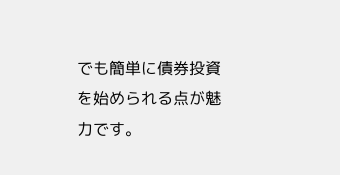でも簡単に債券投資を始められる点が魅力です。